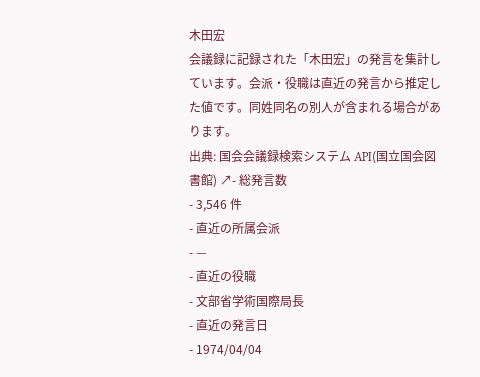木田宏
会議録に記録された「木田宏」の発言を集計しています。会派・役職は直近の発言から推定した値です。同姓同名の別人が含まれる場合があります。
出典: 国会会議録検索システム API(国立国会図書館) ↗- 総発言数
- 3,546 件
- 直近の所属会派
- —
- 直近の役職
- 文部省学術国際局長
- 直近の発言日
- 1974/04/04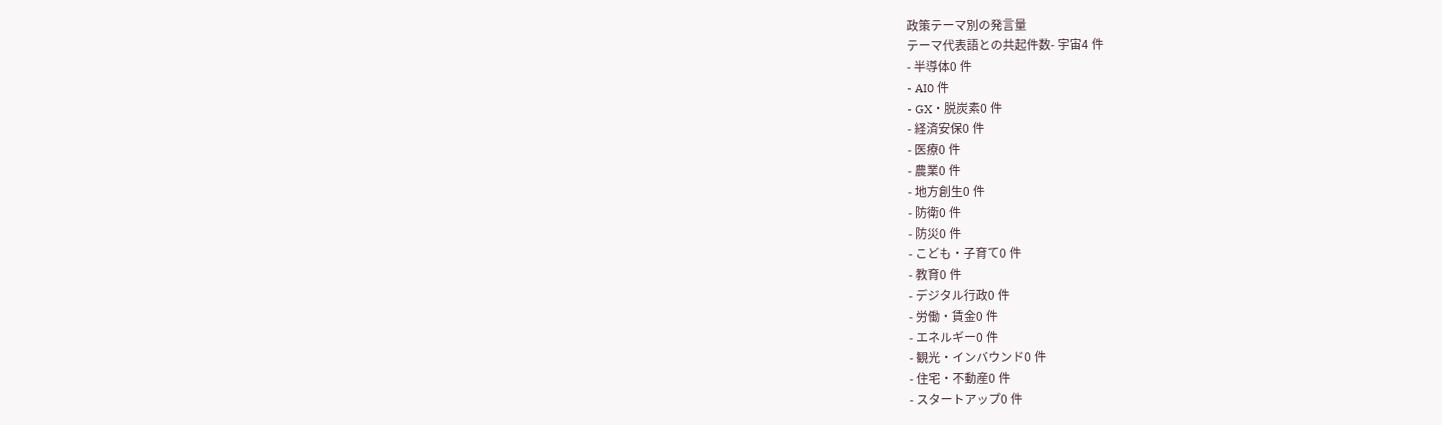政策テーマ別の発言量
テーマ代表語との共起件数- 宇宙4 件
- 半導体0 件
- AI0 件
- GX・脱炭素0 件
- 経済安保0 件
- 医療0 件
- 農業0 件
- 地方創生0 件
- 防衛0 件
- 防災0 件
- こども・子育て0 件
- 教育0 件
- デジタル行政0 件
- 労働・賃金0 件
- エネルギー0 件
- 観光・インバウンド0 件
- 住宅・不動産0 件
- スタートアップ0 件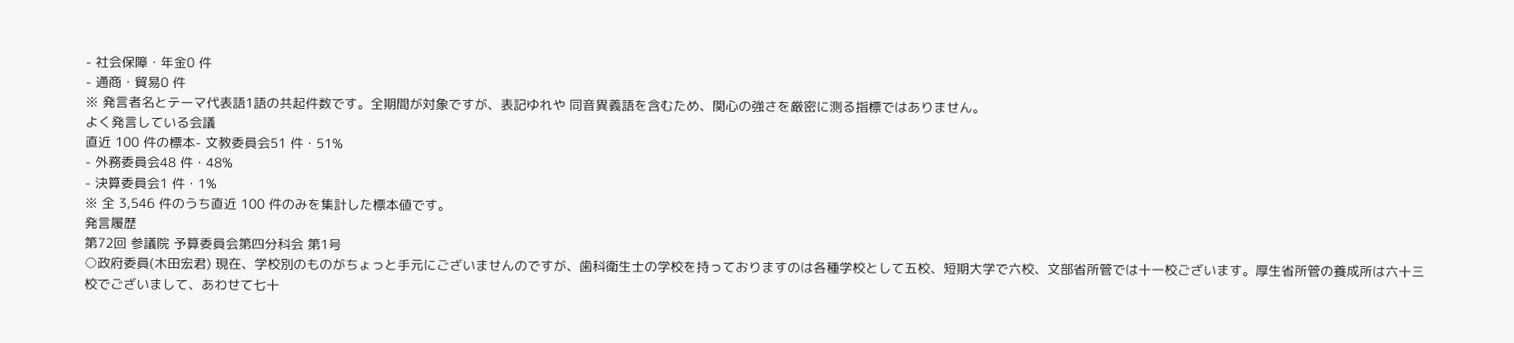- 社会保障・年金0 件
- 通商・貿易0 件
※ 発言者名とテーマ代表語1語の共起件数です。全期間が対象ですが、表記ゆれや 同音異義語を含むため、関心の強さを厳密に測る指標ではありません。
よく発言している会議
直近 100 件の標本- 文教委員会51 件・51%
- 外務委員会48 件・48%
- 決算委員会1 件・1%
※ 全 3,546 件のうち直近 100 件のみを集計した標本値です。
発言履歴
第72回 参議院 予算委員会第四分科会 第1号
○政府委員(木田宏君) 現在、学校別のものがちょっと手元にございませんのですが、歯科衛生士の学校を持っておりますのは各種学校として五校、短期大学で六校、文部省所管では十一校ございます。厚生省所管の養成所は六十三校でございまして、あわせて七十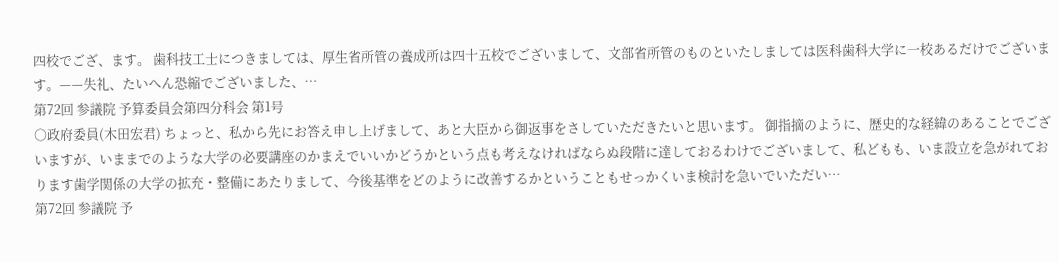四校でござ、ます。 歯科技工士につきましては、厚生省所管の養成所は四十五校でございまして、文部省所管のものといたしましては医科歯科大学に一校あるだけでございます。——失礼、たいへん恐縮でございました、…
第72回 参議院 予算委員会第四分科会 第1号
○政府委員(木田宏君) ちょっと、私から先にお答え申し上げまして、あと大臣から御返事をさしていただきたいと思います。 御指摘のように、歴史的な経緯のあることでございますが、いままでのような大学の必要講座のかまえでいいかどうかという点も考えなければならぬ段階に達しておるわけでございまして、私どもも、いま設立を急がれております歯学関係の大学の拡充・整備にあたりまして、今後基準をどのように改善するかということもせっかくいま検討を急いでいただい…
第72回 参議院 予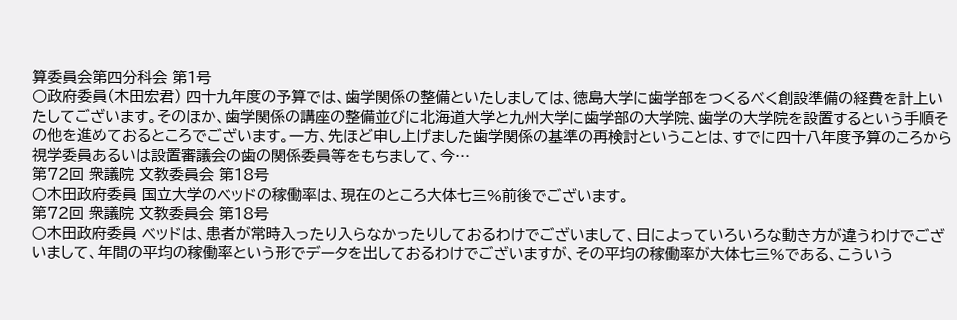算委員会第四分科会 第1号
○政府委員(木田宏君) 四十九年度の予算では、歯学関係の整備といたしましては、徳島大学に歯学部をつくるべく創設準備の経費を計上いたしてございます。そのほか、歯学関係の講座の整備並びに北海道大学と九州大学に歯学部の大学院、歯学の大学院を設置するという手順その他を進めておるところでございます。一方、先ほど申し上げました歯学関係の基準の再検討ということは、すでに四十八年度予算のころから視学委員あるいは設置審議会の歯の関係委員等をもちまして、今…
第72回 衆議院 文教委員会 第18号
○木田政府委員 国立大学のベッドの稼働率は、現在のところ大体七三%前後でございます。
第72回 衆議院 文教委員会 第18号
○木田政府委員 ベッドは、患者が常時入ったり入らなかったりしておるわけでございまして、日によっていろいろな動き方が違うわけでございまして、年間の平均の稼働率という形でデータを出しておるわけでございますが、その平均の稼働率が大体七三%である、こういう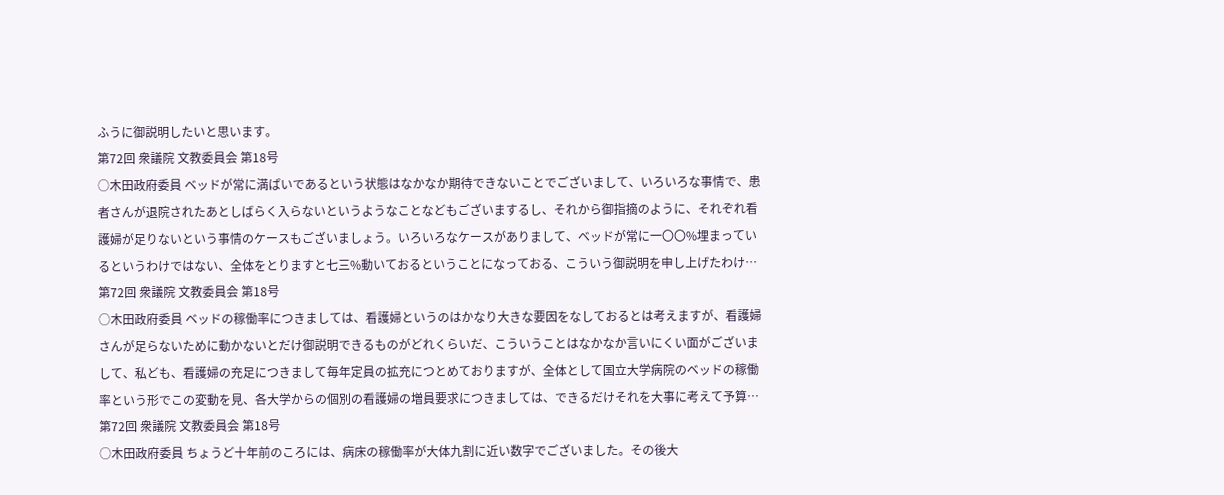ふうに御説明したいと思います。
第72回 衆議院 文教委員会 第18号
○木田政府委員 ベッドが常に満ぱいであるという状態はなかなか期待できないことでございまして、いろいろな事情で、患者さんが退院されたあとしばらく入らないというようなことなどもございまするし、それから御指摘のように、それぞれ看護婦が足りないという事情のケースもございましょう。いろいろなケースがありまして、ベッドが常に一〇〇%埋まっているというわけではない、全体をとりますと七三%動いておるということになっておる、こういう御説明を申し上げたわけ…
第72回 衆議院 文教委員会 第18号
○木田政府委員 ベッドの稼働率につきましては、看護婦というのはかなり大きな要因をなしておるとは考えますが、看護婦さんが足らないために動かないとだけ御説明できるものがどれくらいだ、こういうことはなかなか言いにくい面がございまして、私ども、看護婦の充足につきまして毎年定員の拡充につとめておりますが、全体として国立大学病院のベッドの稼働率という形でこの変動を見、各大学からの個別の看護婦の増員要求につきましては、できるだけそれを大事に考えて予算…
第72回 衆議院 文教委員会 第18号
○木田政府委員 ちょうど十年前のころには、病床の稼働率が大体九割に近い数字でございました。その後大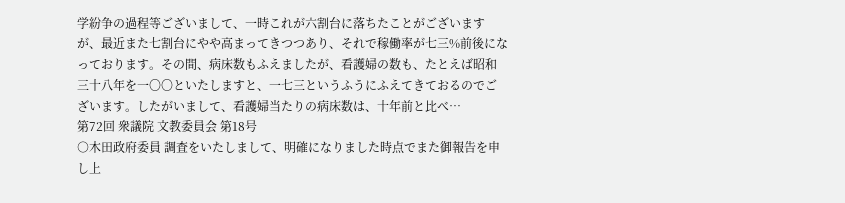学紛争の過程等ございまして、一時これが六割台に落ちたことがございますが、最近また七割台にやや高まってきつつあり、それで稼働率が七三%前後になっております。その間、病床数もふえましたが、看護婦の数も、たとえば昭和三十八年を一〇〇といたしますと、一七三というふうにふえてきておるのでございます。したがいまして、看護婦当たりの病床数は、十年前と比べ…
第72回 衆議院 文教委員会 第18号
○木田政府委員 調査をいたしまして、明確になりました時点でまた御報告を申し上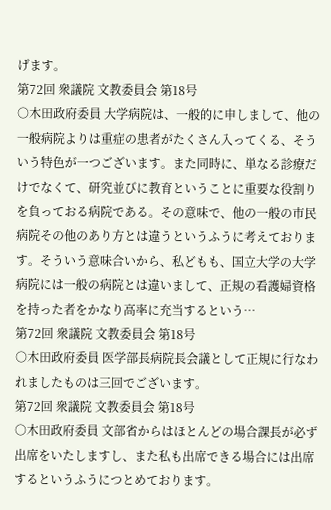げます。
第72回 衆議院 文教委員会 第18号
○木田政府委員 大学病院は、一般的に申しまして、他の一般病院よりは重症の患者がたくさん入ってくる、そういう特色が一つございます。また同時に、単なる診療だけでなくて、研究並びに教育ということに重要な役割りを負っておる病院である。その意味で、他の一般の市民病院その他のあり方とは違うというふうに考えております。そういう意味合いから、私どもも、国立大学の大学病院には一般の病院とは違いまして、正規の看護婦資格を持った者をかなり高率に充当するという…
第72回 衆議院 文教委員会 第18号
○木田政府委員 医学部長病院長会議として正規に行なわれましたものは三回でございます。
第72回 衆議院 文教委員会 第18号
○木田政府委員 文部省からはほとんどの場合課長が必ず出席をいたしますし、また私も出席できる場合には出席するというふうにつとめております。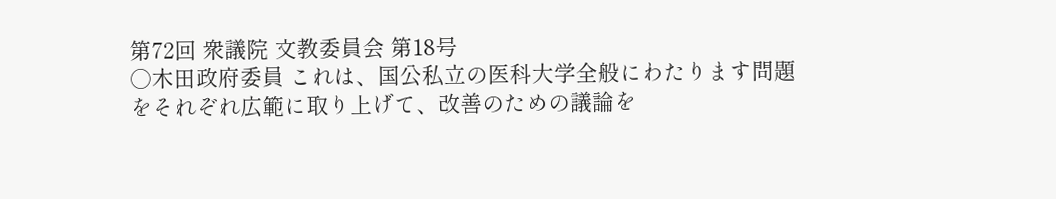第72回 衆議院 文教委員会 第18号
○木田政府委員 これは、国公私立の医科大学全般にわたります問題をそれぞれ広範に取り上げて、改善のための議論を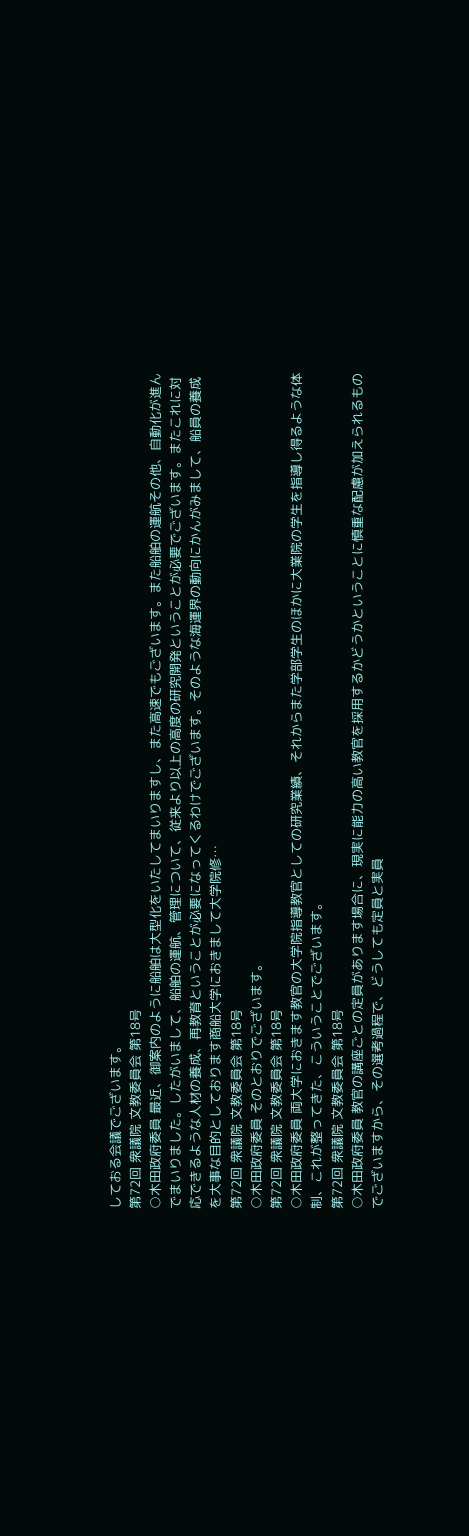しておる会議でございます。
第72回 衆議院 文教委員会 第18号
○木田政府委員 最近、御案内のように船舶は大型化をいたしてまいりますし、また高速でもございます。また船舶の運航その他、自動化が進んでまいりました。したがいまして、船舶の運航、管理について、従来より以上の高度の研究開発ということが必要でございます。またこれに対応できるような人材の養成、再教育ということが必要になってくるわけでございます。そのような海運界の動向にかんがみまして、船員の養成を大事な目的としております商船大学におきまして大学院修…
第72回 衆議院 文教委員会 第18号
○木田政府委員 そのとおりでございます。
第72回 衆議院 文教委員会 第18号
○木田政府委員 両大学におきます教官の大学院指導教官としての研究業績、それからまた学部学生のほかに大業院の学生を指導し得るような体制、これが整ってきた、こういうことでございます。
第72回 衆議院 文教委員会 第18号
○木田政府委員 教官の講座ごとの定員があります場合に、現実に能力の高い教官を採用するかどうかということに慎重な配慮が加えられるものでございますから、その選考過程で、どうしても定員と実員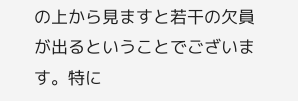の上から見ますと若干の欠員が出るということでございます。特に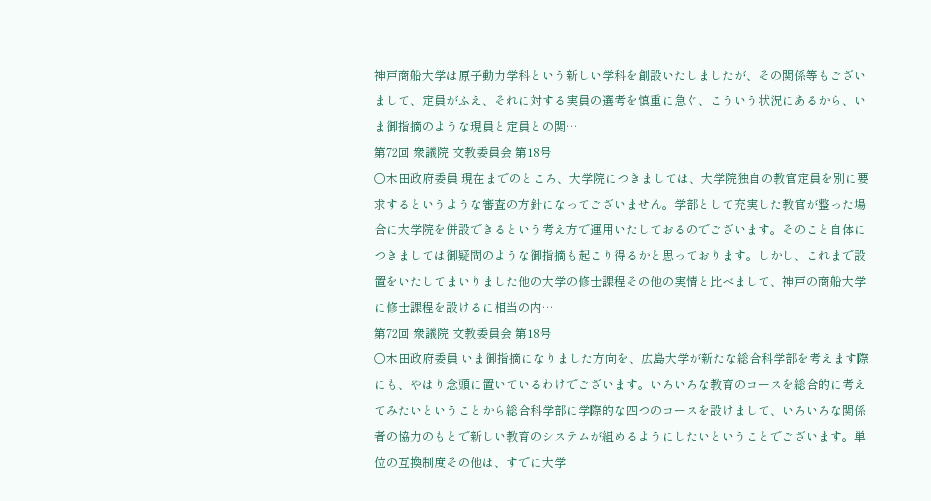神戸商船大学は原子動力学科という新しい学科を創設いたしましたが、その関係等もございまして、定員がふえ、それに対する実員の選考を慎重に急ぐ、こういう状況にあるから、いま御指摘のような現員と定員との関…
第72回 衆議院 文教委員会 第18号
○木田政府委員 現在までのところ、大学院につきましては、大学院独自の教官定員を別に要求するというような審査の方針になってございません。学部として充実した教官が整った場合に大学院を併設できるという考え方で運用いたしておるのでございます。そのこと自体につきましては御疑問のような御指摘も起こり得るかと思っております。しかし、これまで設置をいたしてまいりました他の大学の修士課程その他の実情と比べまして、神戸の商船大学に修士課程を設けるに相当の内…
第72回 衆議院 文教委員会 第18号
○木田政府委員 いま御指摘になりました方向を、広島大学が新たな総合科学部を考えます際にも、やはり念頭に置いているわけでございます。いろいろな教育のコースを総合的に考えてみたいということから総合科学部に学際的な四つのコースを設けまして、いろいろな関係者の協力のもとで新しい教育のシステムが組めるようにしたいということでございます。単位の互換制度その他は、すでに大学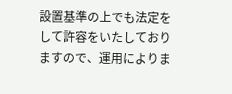設置基準の上でも法定をして許容をいたしておりますので、運用によりま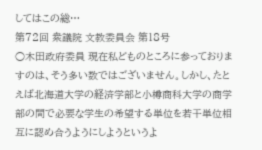してはこの総…
第72回 衆議院 文教委員会 第18号
○木田政府委員 現在私どものところに参っておりますのは、そう多い数ではございません。しかし、たとえば北海道大学の経済学部と小樽商科大学の商学部の間で必要な学生の希望する単位を若干単位相互に認め合うようにしようというよ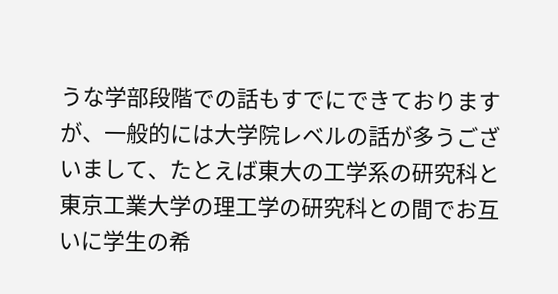うな学部段階での話もすでにできておりますが、一般的には大学院レベルの話が多うございまして、たとえば東大の工学系の研究科と東京工業大学の理工学の研究科との間でお互いに学生の希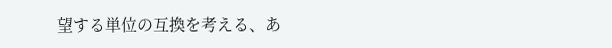望する単位の互換を考える、あ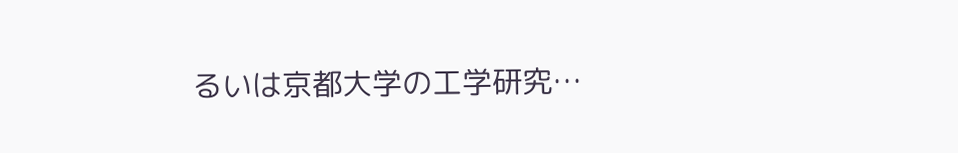るいは京都大学の工学研究…